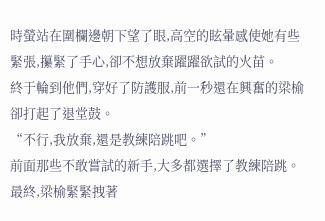時螢站在圍欄邊朝下望了眼,高空的眩暈感使她有些緊張,攥緊了手心,卻不想放棄躍躍欲試的火苗。
終于輪到他們,穿好了防護服,前一秒還在興奮的梁榆卻打起了退堂鼓。
“不行,我放棄,還是教練陪跳吧。”
前面那些不敢嘗試的新手,大多都選擇了教練陪跳。
最終,梁榆緊緊拽著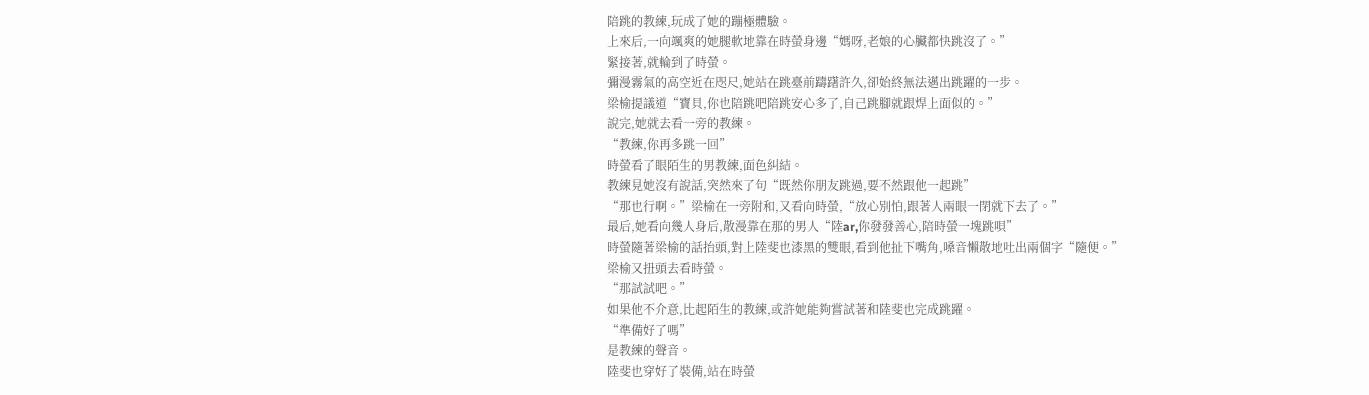陪跳的教練,玩成了她的蹦極體驗。
上來后,一向颯爽的她腿軟地靠在時螢身邊“媽呀,老娘的心臟都快跳沒了。”
緊接著,就輪到了時螢。
彌漫霧氣的高空近在咫尺,她站在跳臺前躊躇許久,卻始終無法邁出跳躍的一步。
梁榆提議道“寶貝,你也陪跳吧陪跳安心多了,自己跳腳就跟焊上面似的。”
說完,她就去看一旁的教練。
“教練,你再多跳一回”
時螢看了眼陌生的男教練,面色糾結。
教練見她沒有說話,突然來了句“既然你朋友跳過,要不然跟他一起跳”
“那也行啊。”梁榆在一旁附和,又看向時螢,“放心別怕,跟著人兩眼一閉就下去了。”
最后,她看向幾人身后,散漫靠在那的男人“陸ar,你發發善心,陪時螢一塊跳唄”
時螢隨著梁榆的話抬頭,對上陸斐也漆黑的雙眼,看到他扯下嘴角,嗓音懶散地吐出兩個字“隨便。”
梁榆又扭頭去看時螢。
“那試試吧。”
如果他不介意,比起陌生的教練,或許她能夠嘗試著和陸斐也完成跳躍。
“準備好了嗎”
是教練的聲音。
陸斐也穿好了裝備,站在時螢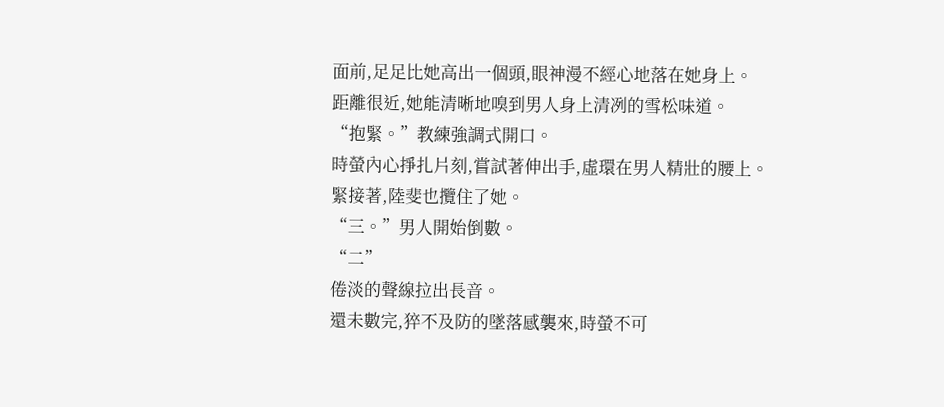面前,足足比她高出一個頭,眼神漫不經心地落在她身上。
距離很近,她能清晰地嗅到男人身上清冽的雪松味道。
“抱緊。”教練強調式開口。
時螢內心掙扎片刻,嘗試著伸出手,虛環在男人精壯的腰上。
緊接著,陸斐也攬住了她。
“三。”男人開始倒數。
“二”
倦淡的聲線拉出長音。
還未數完,猝不及防的墜落感襲來,時螢不可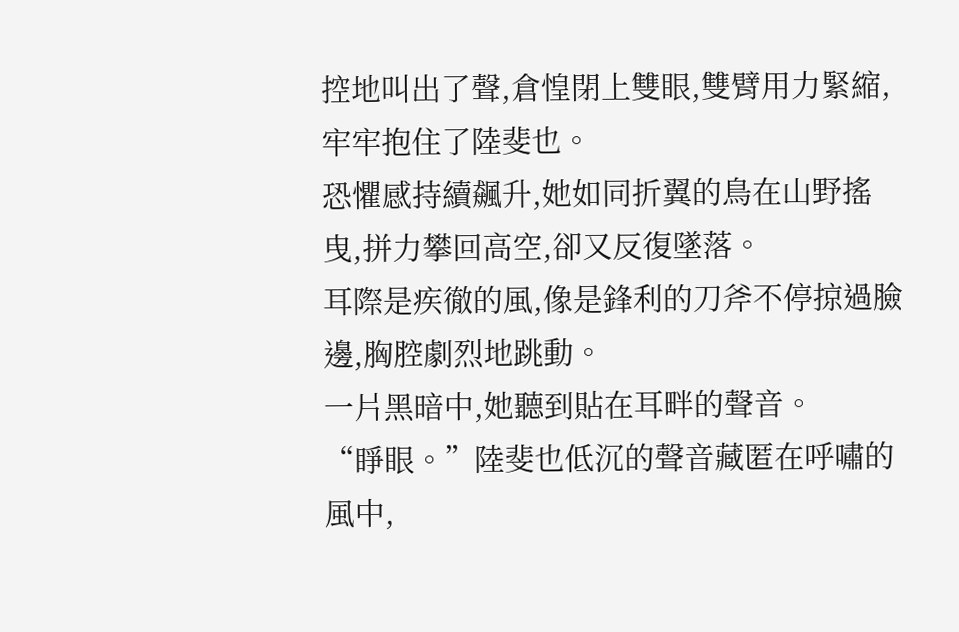控地叫出了聲,倉惶閉上雙眼,雙臂用力緊縮,牢牢抱住了陸斐也。
恐懼感持續飆升,她如同折翼的鳥在山野搖曳,拼力攀回高空,卻又反復墜落。
耳際是疾徹的風,像是鋒利的刀斧不停掠過臉邊,胸腔劇烈地跳動。
一片黑暗中,她聽到貼在耳畔的聲音。
“睜眼。”陸斐也低沉的聲音藏匿在呼嘯的風中,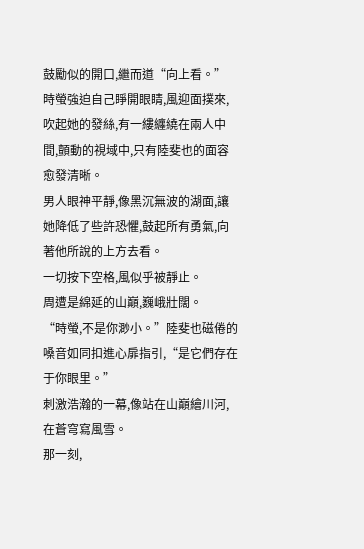鼓勵似的開口,繼而道“向上看。”
時螢強迫自己睜開眼睛,風迎面撲來,吹起她的發絲,有一縷纏繞在兩人中間,顫動的視域中,只有陸斐也的面容愈發清晰。
男人眼神平靜,像黑沉無波的湖面,讓她降低了些許恐懼,鼓起所有勇氣,向著他所說的上方去看。
一切按下空格,風似乎被靜止。
周遭是綿延的山巔,巍峨壯闊。
“時螢,不是你渺小。”陸斐也磁倦的嗓音如同扣進心扉指引,“是它們存在于你眼里。”
刺激浩瀚的一幕,像站在山巔繪川河,在蒼穹寫風雪。
那一刻,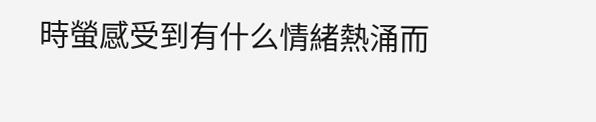時螢感受到有什么情緒熱涌而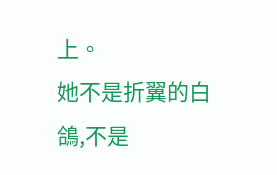上。
她不是折翼的白鴿,不是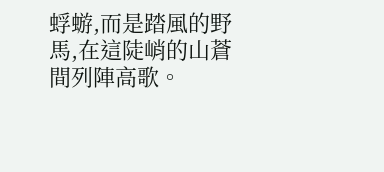蜉蝣,而是踏風的野馬,在這陡峭的山蒼間列陣高歌。